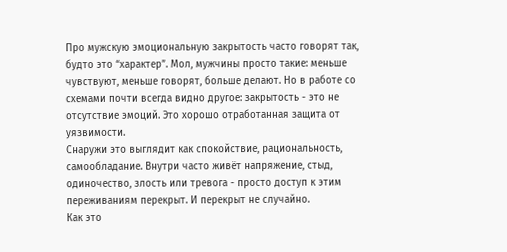Про мужскую эмоциональную закрытость часто говорят так, будто это “характер”. Мол, мужчины просто такие: меньше чувствуют, меньше говорят, больше делают. Но в работе со схемами почти всегда видно другое: закрытость - это не отсутствие эмоций. Это хорошо отработанная защита от уязвимости.
Снаружи это выглядит как спокойствие, рациональность, самообладание. Внутри часто живёт напряжение, стыд, одиночество, злость или тревога - просто доступ к этим переживаниям перекрыт. И перекрыт не случайно.
Как это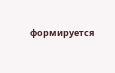формируется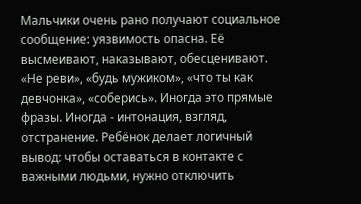Мальчики очень рано получают социальное сообщение: уязвимость опасна. Её высмеивают, наказывают, обесценивают. «Не реви», «будь мужиком», «что ты как девчонка», «соберись». Иногда это прямые фразы. Иногда - интонация, взгляд, отстранение. Ребёнок делает логичный вывод: чтобы оставаться в контакте с важными людьми, нужно отключить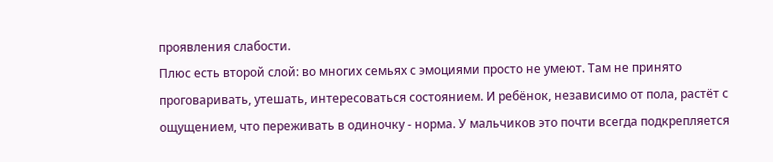проявления слабости.
Плюс есть второй слой: во многих семьях с эмоциями просто не умеют. Там не принято проговаривать, утешать, интересоваться состоянием. И ребёнок, независимо от пола, растёт с ощущением, что переживать в одиночку - норма. У мальчиков это почти всегда подкрепляется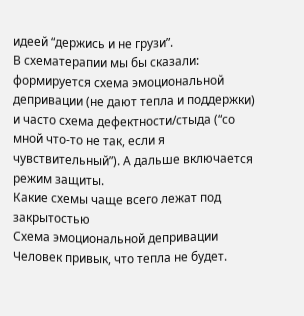идеей “держись и не грузи”.
В схематерапии мы бы сказали: формируется схема эмоциональной депривации (не дают тепла и поддержки) и часто схема дефектности/стыда (“со мной что-то не так, если я чувствительный”). А дальше включается режим защиты.
Какие схемы чаще всего лежат под закрытостью
Схема эмоциональной депривации
Человек привык, что тепла не будет.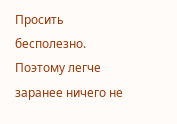Просить бесполезно. Поэтому легче заранее ничего не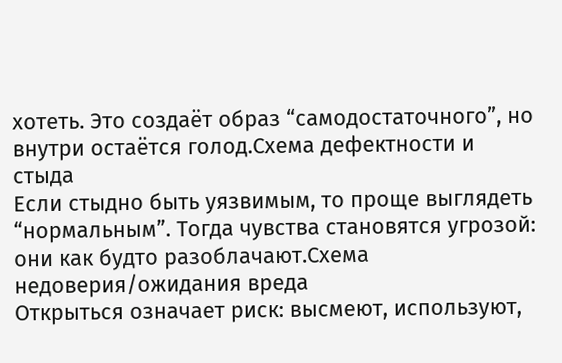хотеть. Это создаёт образ “самодостаточного”, но внутри остаётся голод.Схема дефектности и стыда
Если стыдно быть уязвимым, то проще выглядеть “нормальным”. Тогда чувства становятся угрозой: они как будто разоблачают.Схема недоверия/ожидания вреда
Открыться означает риск: высмеют, используют,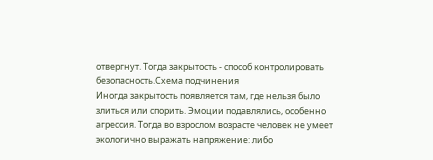отвергнут. Тогда закрытость - способ контролировать безопасность.Схема подчинения
Иногда закрытость появляется там, где нельзя было злиться или спорить. Эмоции подавлялись, особенно агрессия. Тогда во взрослом возрасте человек не умеет экологично выражать напряжение: либо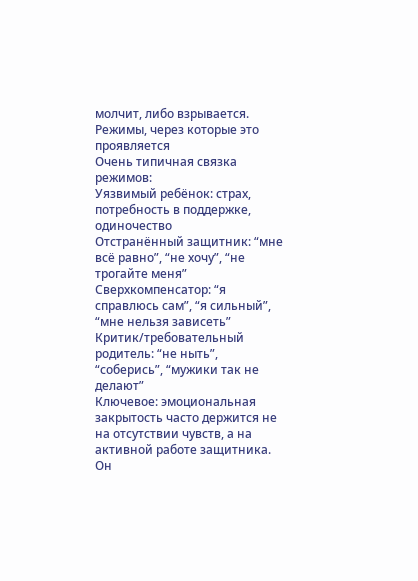молчит, либо взрывается.
Режимы, через которые это проявляется
Очень типичная связка режимов:
Уязвимый ребёнок: страх, потребность в поддержке, одиночество
Отстранённый защитник: “мне всё равно”, “не хочу”, “не трогайте меня”
Сверхкомпенсатор: “я справлюсь сам”, “я сильный”, “мне нельзя зависеть”
Критик/требовательный родитель: “не ныть”, “соберись”, “мужики так не делают”
Ключевое: эмоциональная закрытость часто держится не на отсутствии чувств, а на активной работе защитника. Он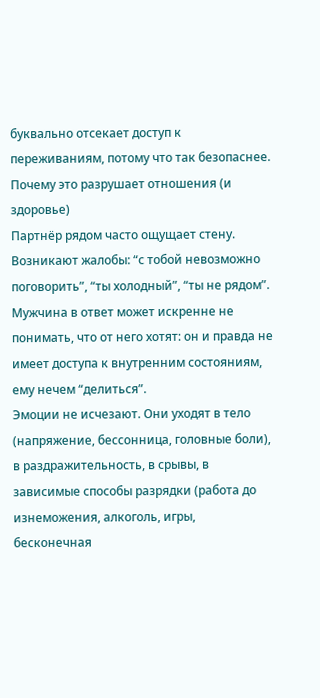буквально отсекает доступ к переживаниям, потому что так безопаснее.
Почему это разрушает отношения (и здоровье)
Партнёр рядом часто ощущает стену. Возникают жалобы: “с тобой невозможно поговорить”, “ты холодный”, “ты не рядом”. Мужчина в ответ может искренне не понимать, что от него хотят: он и правда не имеет доступа к внутренним состояниям, ему нечем “делиться”.
Эмоции не исчезают. Они уходят в тело (напряжение, бессонница, головные боли), в раздражительность, в срывы, в зависимые способы разрядки (работа до изнеможения, алкоголь, игры, бесконечная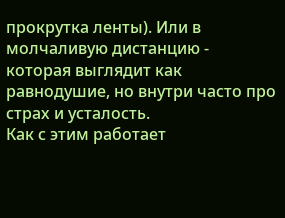прокрутка ленты). Или в молчаливую дистанцию - которая выглядит как равнодушие, но внутри часто про страх и усталость.
Как с этим работает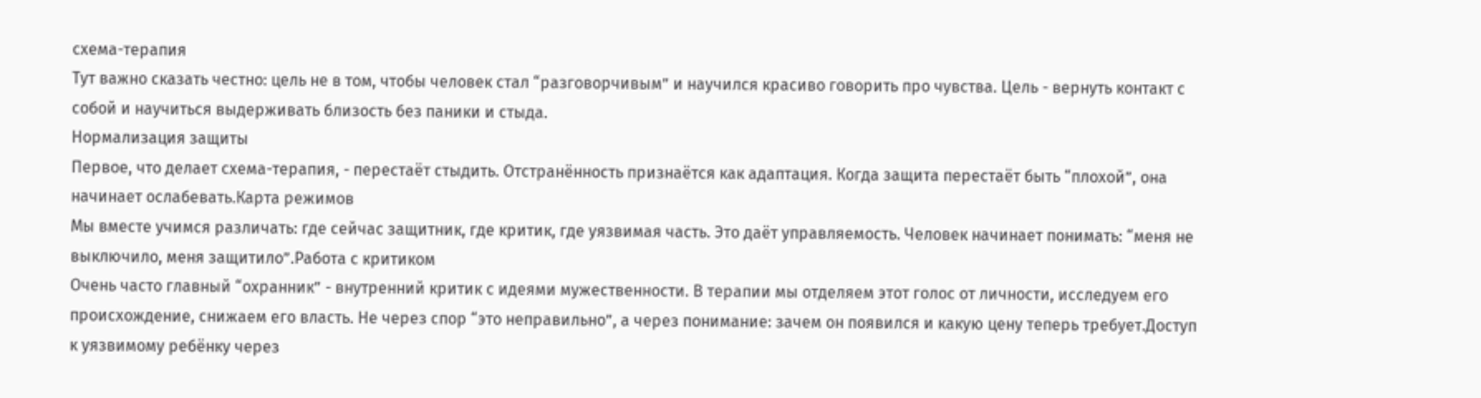схема-терапия
Тут важно сказать честно: цель не в том, чтобы человек стал “разговорчивым” и научился красиво говорить про чувства. Цель - вернуть контакт с собой и научиться выдерживать близость без паники и стыда.
Нормализация защиты
Первое, что делает схема-терапия, - перестаёт стыдить. Отстранённость признаётся как адаптация. Когда защита перестаёт быть “плохой”, она начинает ослабевать.Карта режимов
Мы вместе учимся различать: где сейчас защитник, где критик, где уязвимая часть. Это даёт управляемость. Человек начинает понимать: “меня не выключило, меня защитило”.Работа с критиком
Очень часто главный “охранник” - внутренний критик с идеями мужественности. В терапии мы отделяем этот голос от личности, исследуем его происхождение, снижаем его власть. Не через спор “это неправильно”, а через понимание: зачем он появился и какую цену теперь требует.Доступ к уязвимому ребёнку через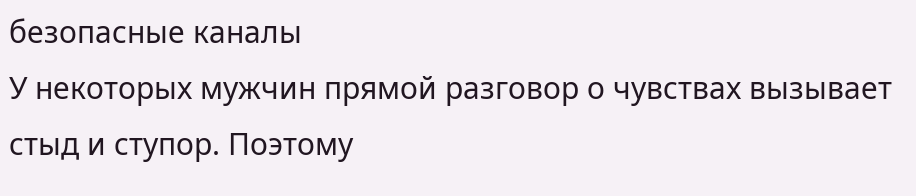безопасные каналы
У некоторых мужчин прямой разговор о чувствах вызывает стыд и ступор. Поэтому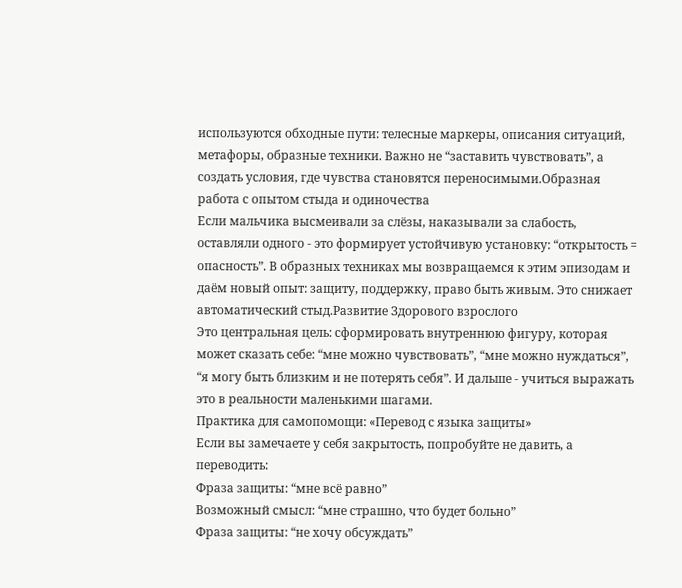используются обходные пути: телесные маркеры, описания ситуаций, метафоры, образные техники. Важно не “заставить чувствовать”, а создать условия, где чувства становятся переносимыми.Образная работа с опытом стыда и одиночества
Если мальчика высмеивали за слёзы, наказывали за слабость, оставляли одного - это формирует устойчивую установку: “открытость = опасность”. В образных техниках мы возвращаемся к этим эпизодам и даём новый опыт: защиту, поддержку, право быть живым. Это снижает автоматический стыд.Развитие Здорового взрослого
Это центральная цель: сформировать внутреннюю фигуру, которая может сказать себе: “мне можно чувствовать”, “мне можно нуждаться”, “я могу быть близким и не потерять себя”. И дальше - учиться выражать это в реальности маленькими шагами.
Практика для самопомощи: «Перевод с языка защиты»
Если вы замечаете у себя закрытость, попробуйте не давить, а переводить:
Фраза защиты: “мне всё равно”
Возможный смысл: “мне страшно, что будет больно”
Фраза защиты: “не хочу обсуждать”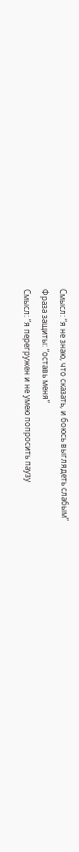Смысл: “я не знаю, что сказать, и боюсь выглядеть слабым”
Фраза защиты: “оставь меня”
Смысл: “я перегружен и не умею попросить паузу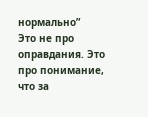нормально”
Это не про оправдания. Это про понимание, что за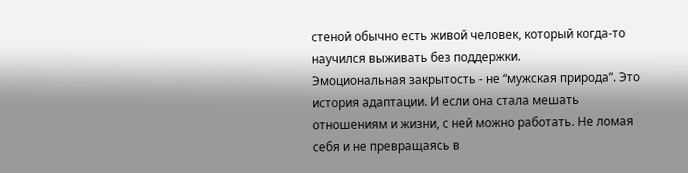стеной обычно есть живой человек, который когда-то научился выживать без поддержки.
Эмоциональная закрытость - не “мужская природа”. Это история адаптации. И если она стала мешать отношениям и жизни, с ней можно работать. Не ломая себя и не превращаясь в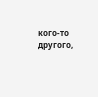кого-то другого,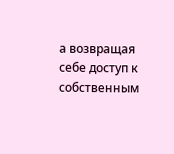а возвращая себе доступ к собственным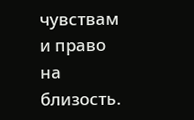чувствам и право на близость.